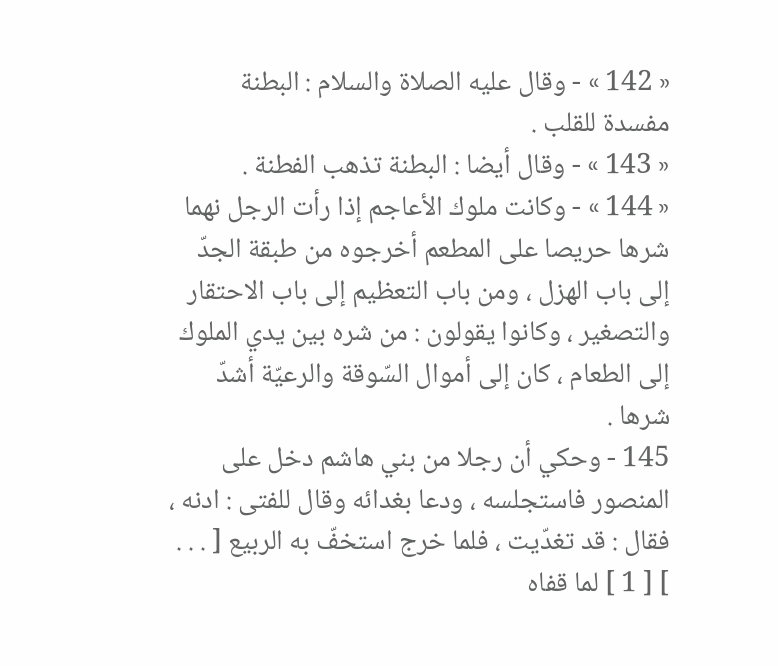« 142 » - وقال عليه الصلاة والسلام : البطنة مفسدة للقلب .
« 143 » - وقال أيضا : البطنة تذهب الفطنة .
« 144 » - وكانت ملوك الأعاجم إذا رأت الرجل نهما شرها حريصا على المطعم أخرجوه من طبقة الجدّ إلى باب الهزل ، ومن باب التعظيم إلى باب الاحتقار والتصغير ، وكانوا يقولون : من شره بين يدي الملوك إلى الطعام ، كان إلى أموال السّوقة والرعيّة أشدّ شرها .
145 - وحكي أن رجلا من بني هاشم دخل على المنصور فاستجلسه ، ودعا بغدائه وقال للفتى : ادنه ، فقال : قد تغدّيت ، فلما خرج استخفّ به الربيع [ . . . ] [ 1 ] لما قفاه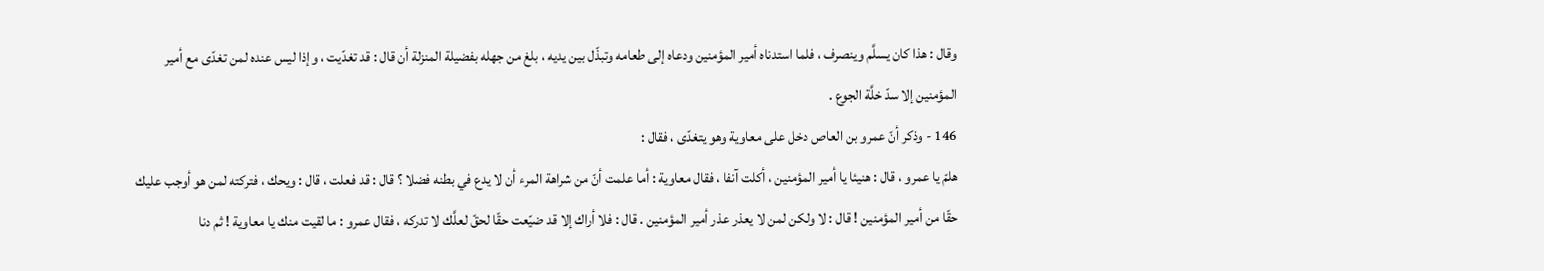وقال : هذا كان يسلَّم وينصرف ، فلما استدناه أمير المؤمنين ودعاه إلى طعامه وتبذّل بين يديه ، بلغ من جهله بفضيلة المنزلة أن قال : قد تغدّيت ، وإذا ليس عنده لمن تغدّى مع أمير المؤمنين إلا سدّ خلَّة الجوع .
146 - وذكر أنّ عمرو بن العاص دخل على معاوية وهو يتغدّى ، فقال :
هلمّ يا عمرو ، قال : هنيئا يا أمير المؤمنين ، أكلت آنفا ، فقال معاوية : أما علمت أنّ من شراهة المرء أن لا يدع في بطنه فضلا ؟ قال : قد فعلت ، قال : ويحك ، فتركته لمن هو أوجب عليك حقّا من أمير المؤمنين ! قال : لا ولكن لمن لا يعذر عذر أمير المؤمنين . قال : فلا أراك إلا قد ضيّعت حقّا لحقّ لعلَّك لا تدركه ، فقال عمرو : ما لقيت منك يا معاوية ! ثم دنا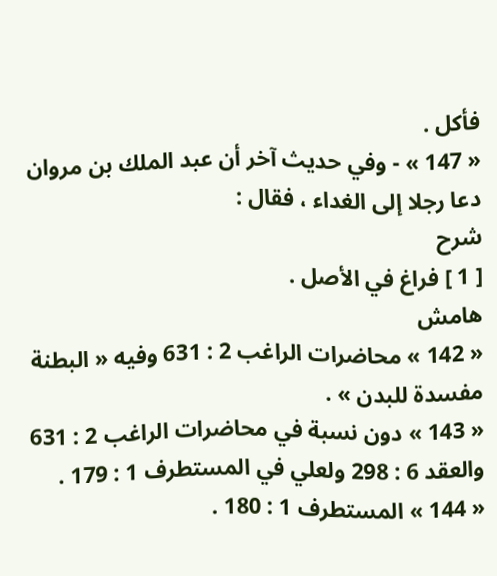فأكل .
« 147 » - وفي حديث آخر أن عبد الملك بن مروان دعا رجلا إلى الغداء ، فقال :
شرح
[ 1 ] فراغ في الأصل .
هامش
« 142 » محاضرات الراغب 2 : 631 وفيه « البطنة مفسدة للبدن » .
« 143 » دون نسبة في محاضرات الراغب 2 : 631 والعقد 6 : 298 ولعلي في المستطرف 1 : 179 .
« 144 » المستطرف 1 : 180 .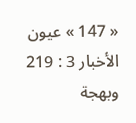« 147 » عيون الأخبار 3 : 219 وبهجة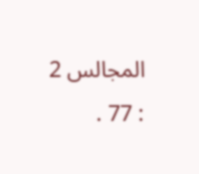المجالس 2 : 77 .